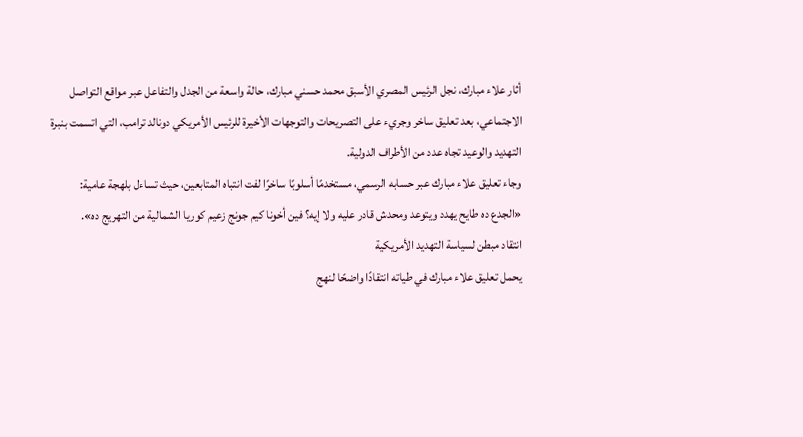أثار علاء مبارك، نجل الرئيس المصري الأسبق محمد حسني مبارك، حالة واسعة من الجدل والتفاعل عبر مواقع التواصل الاجتماعي، بعد تعليق ساخر وجريء على التصريحات والتوجهات الأخيرة للرئيس الأمريكي دونالد ترامب، التي اتسمت بنبرة التهديد والوعيد تجاه عدد من الأطراف الدولية.
وجاء تعليق علاء مبارك عبر حسابه الرسمي، مستخدمًا أسلوبًا ساخرًا لفت انتباه المتابعين، حيث تساءل بلهجة عامية:
«الجدع ده طايح يهدد ويتوعد ومحدش قادر عليه ولا إيه؟ فين أخونا كيم جونج زعيم كوريا الشمالية من التهريج ده».
انتقاد مبطن لسياسة التهديد الأمريكية
يحمل تعليق علاء مبارك في طياته انتقادًا واضحًا لنهج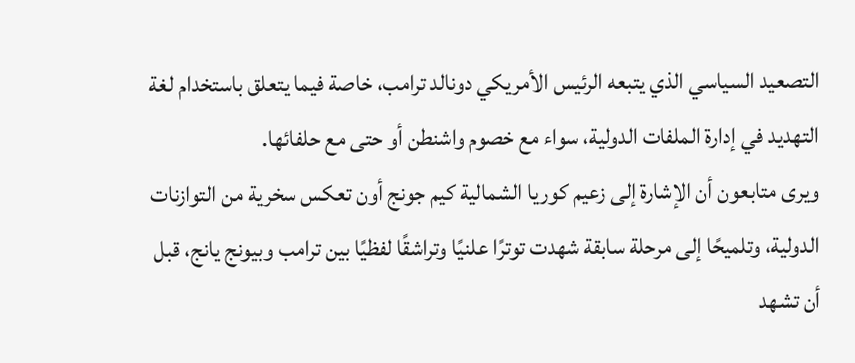التصعيد السياسي الذي يتبعه الرئيس الأمريكي دونالد ترامب، خاصة فيما يتعلق باستخدام لغة التهديد في إدارة الملفات الدولية، سواء مع خصوم واشنطن أو حتى مع حلفائها.
ويرى متابعون أن الإشارة إلى زعيم كوريا الشمالية كيم جونج أون تعكس سخرية من التوازنات الدولية، وتلميحًا إلى مرحلة سابقة شهدت توترًا علنيًا وتراشقًا لفظيًا بين ترامب وبيونج يانج، قبل أن تشهد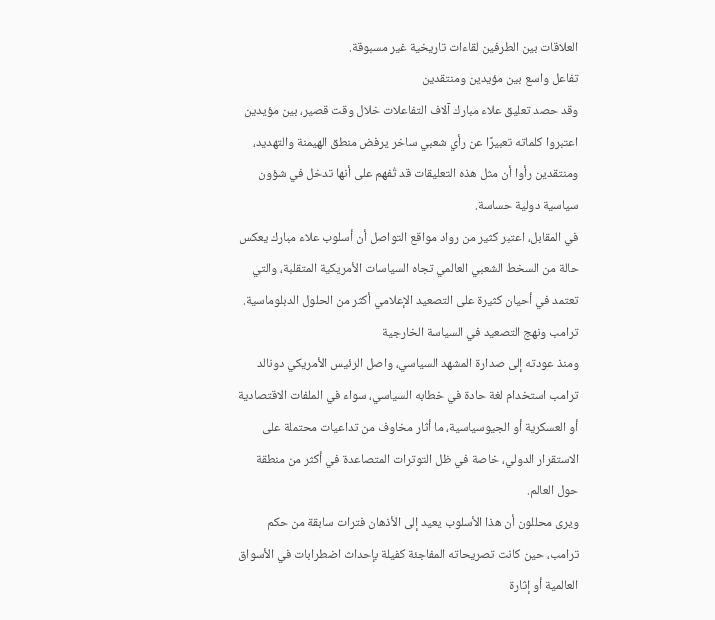العلاقات بين الطرفين لقاءات تاريخية غير مسبوقة.
تفاعل واسع بين مؤيدين ومنتقدين
وقد حصد تعليق علاء مبارك آلاف التفاعلات خلال وقت قصير، بين مؤيدين اعتبروا كلماته تعبيرًا عن رأي شعبي ساخر يرفض منطق الهيمنة والتهديد، ومنتقدين رأوا أن مثل هذه التعليقات قد تُفهم على أنها تدخل في شؤون سياسية دولية حساسة.
في المقابل، اعتبر كثير من رواد مواقع التواصل أن أسلوب علاء مبارك يعكس حالة من السخط الشعبي العالمي تجاه السياسات الأمريكية المتقلبة، والتي تعتمد في أحيان كثيرة على التصعيد الإعلامي أكثر من الحلول الدبلوماسية.
ترامب ونهج التصعيد في السياسة الخارجية
ومنذ عودته إلى صدارة المشهد السياسي، واصل الرئيس الأمريكي دونالد ترامب استخدام لغة حادة في خطابه السياسي، سواء في الملفات الاقتصادية أو العسكرية أو الجيوسياسية، ما أثار مخاوف من تداعيات محتملة على الاستقرار الدولي، خاصة في ظل التوترات المتصاعدة في أكثر من منطقة حول العالم.
ويرى محللون أن هذا الأسلوب يعيد إلى الأذهان فترات سابقة من حكم ترامب، حين كانت تصريحاته المفاجئة كفيلة بإحداث اضطرابات في الأسواق العالمية أو إثارة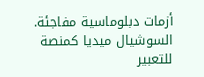أزمات دبلوماسية مفاجئة.
السوشيال ميديا كمنصة للتعبير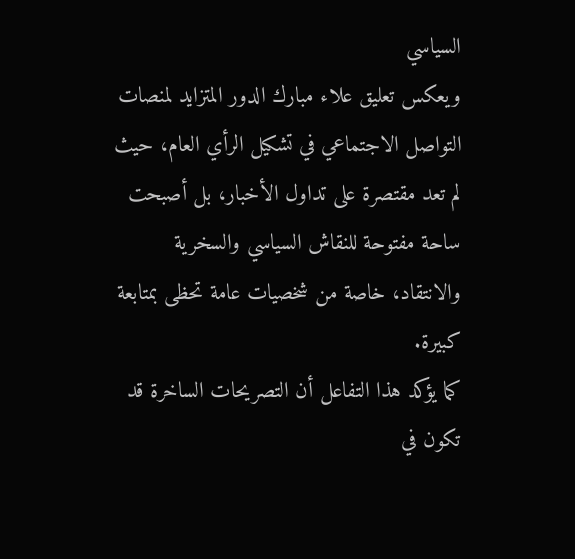السياسي
ويعكس تعليق علاء مبارك الدور المتزايد لمنصات التواصل الاجتماعي في تشكيل الرأي العام، حيث لم تعد مقتصرة على تداول الأخبار، بل أصبحت ساحة مفتوحة للنقاش السياسي والسخرية والانتقاد، خاصة من شخصيات عامة تحظى بمتابعة كبيرة.
كما يؤكد هذا التفاعل أن التصريحات الساخرة قد تكون في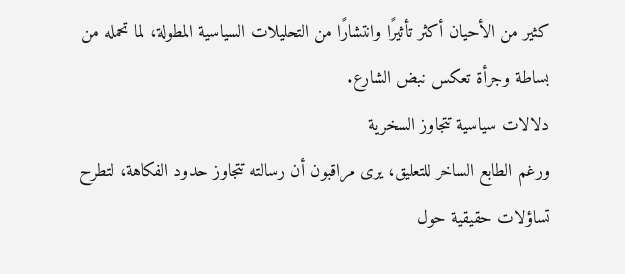كثير من الأحيان أكثر تأثيرًا وانتشارًا من التحليلات السياسية المطولة، لما تحمله من بساطة وجرأة تعكس نبض الشارع.
دلالات سياسية تتجاوز السخرية
ورغم الطابع الساخر للتعليق، يرى مراقبون أن رسالته تتجاوز حدود الفكاهة، لتطرح تساؤلات حقيقية حول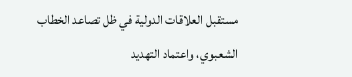مستقبل العلاقات الدولية في ظل تصاعد الخطاب الشعبوي، واعتماد التهديد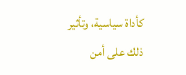كأداة سياسية، وتأثير ذلك على أمن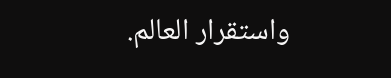واستقرار العالم.